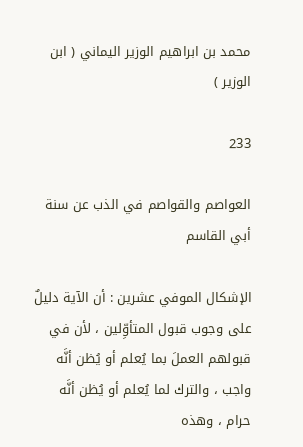محمد بن ابراهيم الوزير اليماني ( ابن الوزير )

233

العواصم والقواصم في الذب عن سنة أبي القاسم

الإشكال الموفي عشرين : أن الآية دليلٌ على وجوب قبول المتأوِّلين ، لأن في قبولهم العملَ بما يُعلم أو يُظن أنَّه واجب ، والترك لما يُعلم أو يُظن أنَّه حرام ، وهذه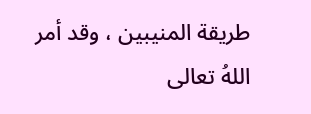طريقة المنيبين ، وقد أمر اللهُ تعالى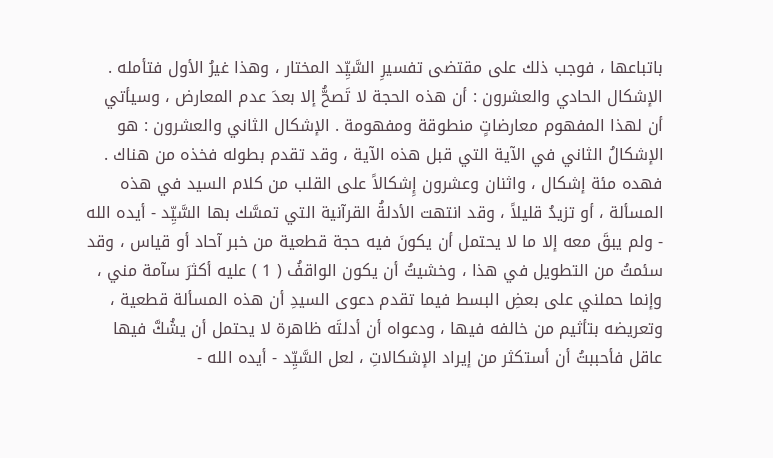باتباعها ، فوجب ذلك على مقتضى تفسيرِ السَّيِّد المختار ، وهذا غيرُ الأول فتأمله . الإشكال الحادي والعشرون : أن هذه الحجة لا تَصحُّ إلا بعدَ عدم المعارض ، وسيأتي أن لهذا المفهوم معارضاتٍ منطوقة ومفهومة . الإشكال الثاني والعشرون : هو الإشكالُ الثاني في الآية التي قبل هذه الآية ، وقد تقدم بطوله فخذه من هناك . فهده مئة إشكال ، واثنان وعشرون إِشكالاً على القلب من كلام السيد في هذه المسألة ، أو تزيدُ قليلاً ، وقد انتهت الأدلةُ القرآنية التي تمسَّك بها السَّيِّد - أيده الله - ولم يبقَ معه إلا ما لا يحتمل أن يكونَ فيه حجة قطعية من خبر آحاد أو قياس ، وقد سئمتُ من التطويل في هذا ، وخشيتُ أن يكون الواقفُ ( 1 ) عليه أكثرَ سآمة مني ، وإنما حملني على بعضِ البسط فيما تقدم دعوى السيدِ أن هذه المسألة قطعية ، وتعريضه بتأثيم من خالفه فيها ، ودعواه أن أدلتَه ظاهرة لا يحتمل أن يشُكَّ فيها عاقل فأحببتُ أن أستكثر من إيراد الإشكالاتِ ، لعل السَّيِّد - أيده الله -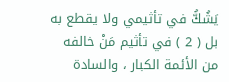يَشُكُّ في تأثيمي ولا يقطع به بل ( 2 ) في تأثيم مَنْ خالفه من الأئمة الكبار ، والسادة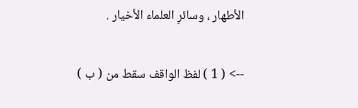الأطهار ، وسائرِ العلماء الأخيار .

--> ( 1 ) لفظ الواقف سقط من ( ب )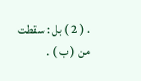. ( 2 ) بل : سقطت من ( ب ) .